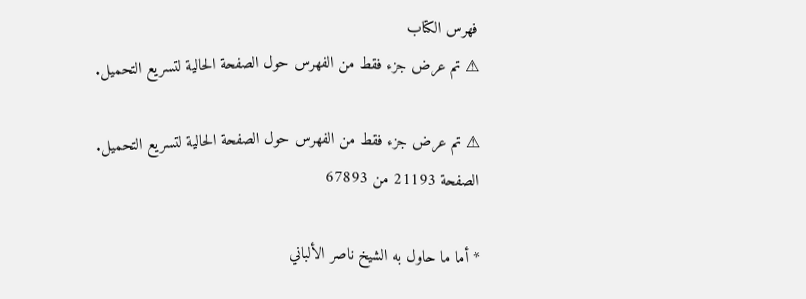فهرس الكتاب
⚠ تم عرض جزء فقط من الفهرس حول الصفحة الحالية لتسريع التحميل.

⚠ تم عرض جزء فقط من الفهرس حول الصفحة الحالية لتسريع التحميل.
الصفحة 21193 من 67893

* أما ما حاول به الشيخ ناصر الألباني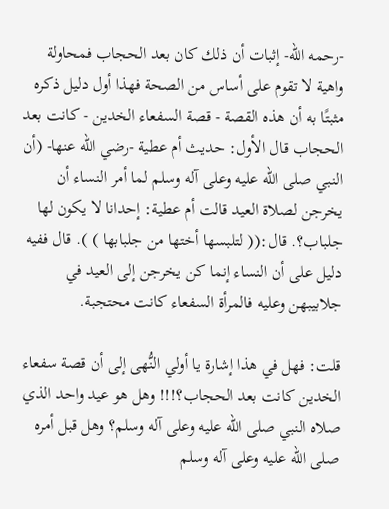-رحمه الله- إثبات أن ذلك كان بعد الحجاب فمحاولة واهية لا تقوم على أساس من الصحة فهذا أول دليل ذكره مثبتًا به أن هذه القصة - قصة السفعاء الخدين - كانت بعد الحجاب قال الأول: حديث أم عطية -رضي الله عنها- (أن النبي صلى الله عليه وعلى آله وسلم لما أمر النساء أن يخرجن لصلاة العيد قالت أم عطية: إحدانا لا يكون لها جلباب؟. قال:(( لتلبسها أختها من جلبابها ) ). قال ففيه دليل على أن النساء إنما كن يخرجن إلى العيد في جلابيبهن وعليه فالمرأة السفعاء كانت محتجبة.

قلت: فهل في هذا إشارة يا أولي النُّهى إلى أن قصة سفعاء الخدين كانت بعد الحجاب؟!!! وهل هو عيد واحد الذي صلاه النبي صلى الله عليه وعلى آله وسلم؟ وهل قبل أمره صلى الله عليه وعلى آله وسلم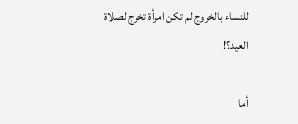للنساء بالخروج لم تكن امرأة تخرج لصلاة العيد؟!

أما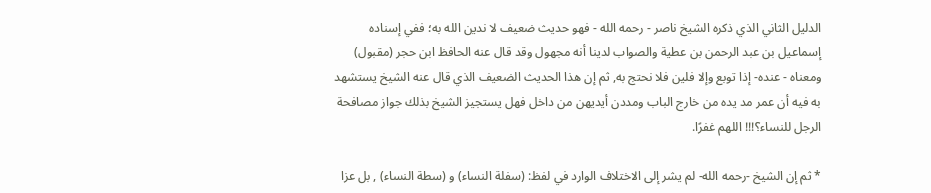الدليل الثاني الذي ذكره الشيخ ناصر - رحمه الله - فهو حديث ضعيف لا ندين الله به؛ ففي إسناده إسماعيل بن عبد الرحمن بن عطية والصواب لدينا أنه مجهول وقد قال عنه الحافظ ابن حجر (مقبول) ومعناه - عنده- إذا توبع وإلا فلين فلا نحتج به, ثم إن هذا الحديث الضعيف الذي قال عنه الشيخ يستشهد به فيه أن عمر مد يده من خارج الباب ومددن أيديهن من داخل فهل يستجيز الشيخ بذلك جواز مصافحة الرجل للنساء؟!!! اللهم غفرًا.

* ثم إن الشيخ -رحمه الله- لم يشر إلى الاختلاف الوارد في لفظ: (سفلة النساء) و (سطة النساء) , بل عزا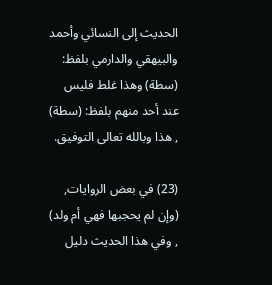الحديث إلى النسائي وأحمد والبيهقي والدارمي بلفظ: (سطة) وهذا غلط فليس عند أحد منهم بلفظ: (سطة) , هذا وبالله تعالى التوفيق.

(23) في بعض الروايات, (وإن لم يحجبها فهي أم ولد) , وفي هذا الحديث دليل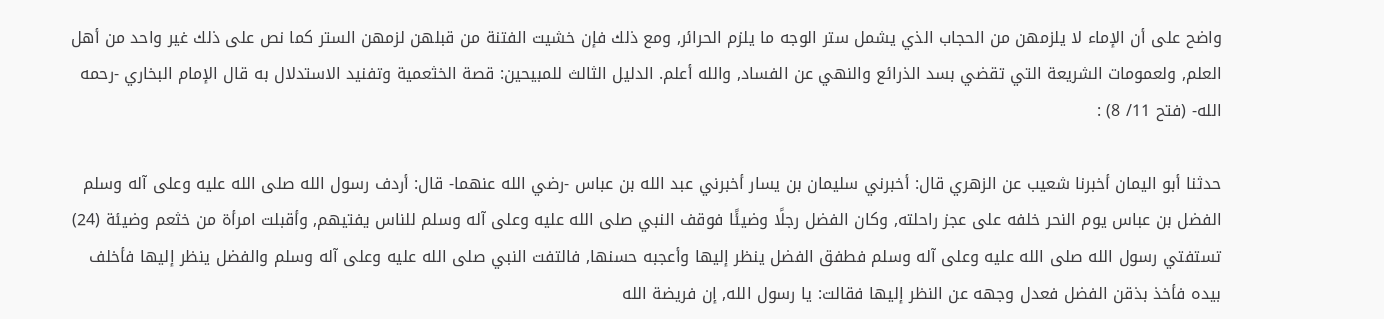واضح على أن الإماء لا يلزمهن من الحجاب الذي يشمل ستر الوجه ما يلزم الحرائر, ومع ذلك فإن خشيت الفتنة من قبلهن لزمهن الستر كما نص على ذلك غير واحد من أهل العلم, ولعمومات الشريعة التي تقضي بسد الذرائع والنهي عن الفساد, والله أعلم. الدليل الثالث للمبيحين: قصة الخثعمية وتفنيد الاستدلال به قال الإمام البخاري -رحمه الله- (فتح 11/ 8) :

حدثنا أبو اليمان أخبرنا شعيب عن الزهري قال: أخبرني سليمان بن يسار أخبرني عبد الله بن عباس -رضي الله عنهما- قال: أردف رسول الله صلى الله عليه وعلى آله وسلم الفضل بن عباس يوم النحر خلفه على عجز راحلته, وكان الفضل رجلًا وضيئًا فوقف النبي صلى الله عليه وعلى آله وسلم للناس يفتيهم, وأقبلت امرأة من خثعم وضيئة (24) تستفتي رسول الله صلى الله عليه وعلى آله وسلم فطفق الفضل ينظر إليها وأعجبه حسنها, فالتفت النبي صلى الله عليه وعلى آله وسلم والفضل ينظر إليها فأخلف بيده فأخذ بذقن الفضل فعدل وجهه عن النظر إليها فقالت: يا رسول الله, إن فريضة الله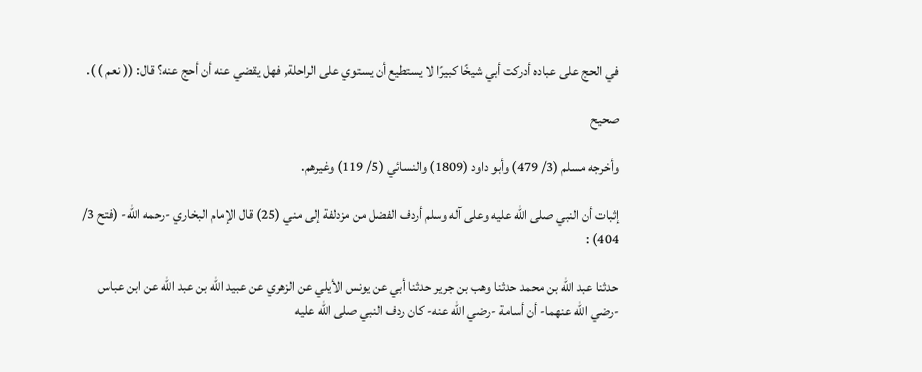في الحج على عباده أدركت أبي شيخًا كبيرًا لا يستطيع أن يستوي على الراحلة, فهل يقضي عنه أن أحج عنه؟ قال: (( نعم ) ).

صحيح

وأخرجه مسلم (3/ 479) وأبو داود (1809) والنسائي (5/ 119) وغيرهم.

إثبات أن النبي صلى الله عليه وعلى آله وسلم أردف الفضل من مزدلفة إلى مني (25) قال الإمام البخاري -رحمه الله- (فتح 3/ 404) :

حدثنا عبد الله بن محمد حدثنا وهب بن جرير حدثنا أبي عن يونس الأيلي عن الزهري عن عبيد الله بن عبد الله عن ابن عباس -رضي الله عنهما- أن أسامة -رضي الله عنه- كان ردف النبي صلى الله عليه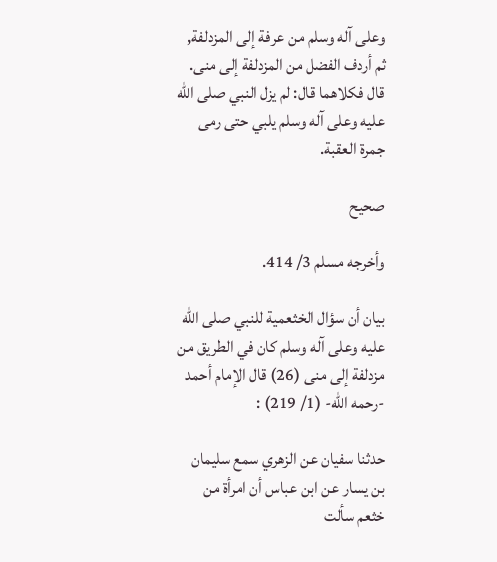وعلى آله وسلم من عرفة إلى المزدلفة, ثم أردف الفضل من المزدلفة إلى منى. قال فكلاهما قال: لم يزل النبي صلى الله عليه وعلى آله وسلم يلبي حتى رمى جمرة العقبة.

صحيح

وأخرجه مسلم 3/ 414.

بيان أن سؤال الخثعمية للنبي صلى الله عليه وعلى آله وسلم كان في الطريق من مزدلفة إلى منى (26) قال الإمام أحمد -رحمه الله- (1/ 219) :

حدثنا سفيان عن الزهري سمع سليمان بن يسار عن ابن عباس أن امرأة من خثعم سألت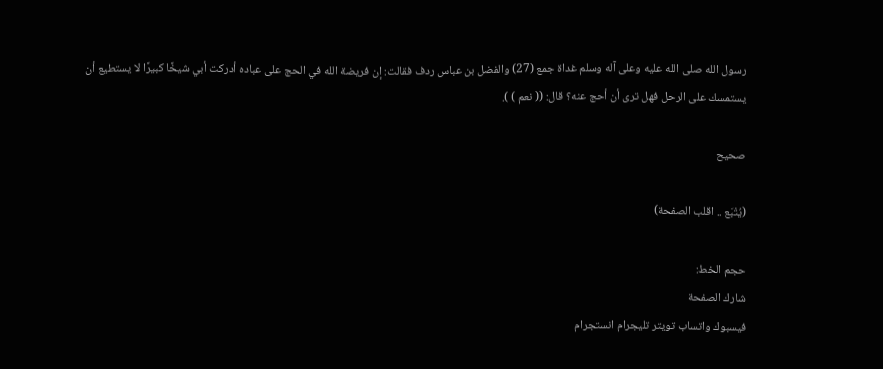رسول الله صلى الله عليه وعلى آله وسلم غداة جمع (27) والفضل بن عباس ردف فقالت: إن فريضة الله في الحج على عباده أدركت أبي شيخًا كبيرًا لا يستطيع أن يستمسك على الرحل فهل ترى أن أحج عنه؟ قال: (( نعم ) ).

صحيح

(يُتْبَع .. اقلب الصفحة)

حجم الخط:
شارك الصفحة
فيسبوك واتساب تويتر تليجرام انستجرام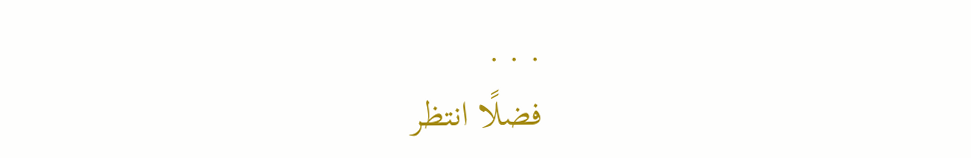. . .
فضلًا انتظر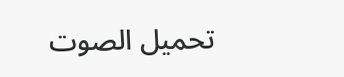تحميل الصوت